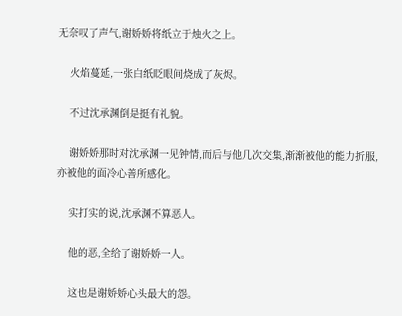无奈叹了声气,谢娇娇将纸立于烛火之上。

    火焰蔓延,一张白纸眨眼间烧成了灰烬。

    不过沈承渊倒是挺有礼貌。

    谢娇娇那时对沈承渊一见钟情,而后与他几次交集,渐渐被他的能力折服,亦被他的面冷心善所感化。

    实打实的说,沈承渊不算恶人。

    他的恶,全给了谢娇娇一人。

    这也是谢娇娇心头最大的怨。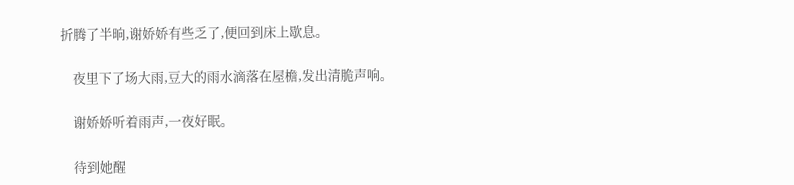折腾了半晌,谢娇娇有些乏了,便回到床上歇息。

    夜里下了场大雨,豆大的雨水滴落在屋檐,发出清脆声响。

    谢娇娇听着雨声,一夜好眠。

    待到她醒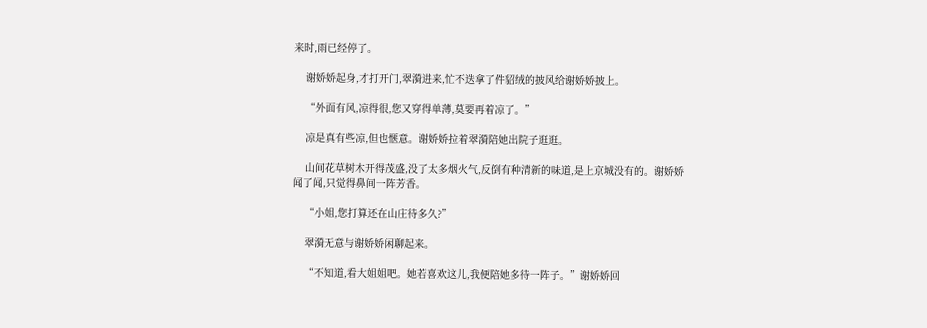来时,雨已经停了。

    谢娇娇起身,才打开门,翠漪进来,忙不迭拿了件貂绒的披风给谢娇娇披上。

    “外面有风,凉得很,您又穿得单薄,莫要再着凉了。”

    凉是真有些凉,但也惬意。谢娇娇拉着翠漪陪她出院子逛逛。

    山间花草树木开得茂盛,没了太多烟火气,反倒有种清新的味道,是上京城没有的。谢娇娇闻了闻,只觉得鼻间一阵芳香。

    “小姐,您打算还在山庄待多久?”

    翠漪无意与谢娇娇闲聊起来。

    “不知道,看大姐姐吧。她若喜欢这儿,我便陪她多待一阵子。”谢娇娇回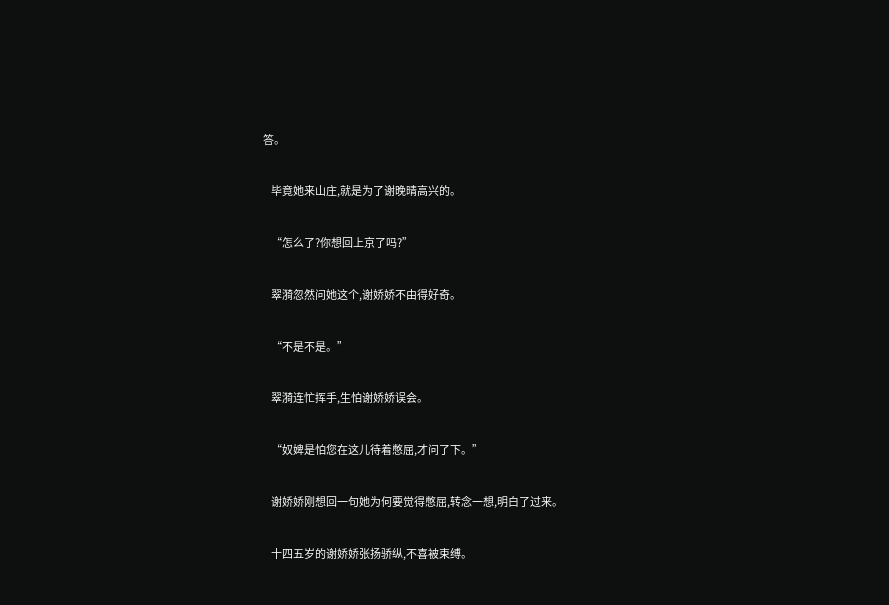答。

    毕竟她来山庄,就是为了谢晚晴高兴的。

    “怎么了?你想回上京了吗?”

    翠漪忽然问她这个,谢娇娇不由得好奇。

    “不是不是。”

    翠漪连忙挥手,生怕谢娇娇误会。

    “奴婢是怕您在这儿待着憋屈,才问了下。”

    谢娇娇刚想回一句她为何要觉得憋屈,转念一想,明白了过来。

    十四五岁的谢娇娇张扬骄纵,不喜被束缚。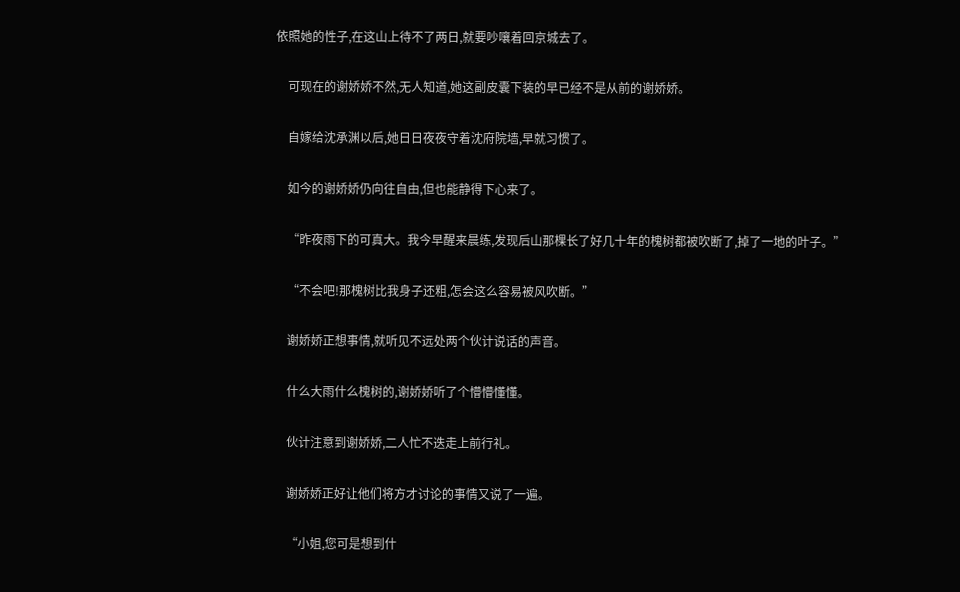依照她的性子,在这山上待不了两日,就要吵嚷着回京城去了。

    可现在的谢娇娇不然,无人知道,她这副皮囊下装的早已经不是从前的谢娇娇。

    自嫁给沈承渊以后,她日日夜夜守着沈府院墙,早就习惯了。

    如今的谢娇娇仍向往自由,但也能静得下心来了。

    “昨夜雨下的可真大。我今早醒来晨练,发现后山那棵长了好几十年的槐树都被吹断了,掉了一地的叶子。”

    “不会吧!那槐树比我身子还粗,怎会这么容易被风吹断。”

    谢娇娇正想事情,就听见不远处两个伙计说话的声音。

    什么大雨什么槐树的,谢娇娇听了个懵懵懂懂。

    伙计注意到谢娇娇,二人忙不迭走上前行礼。

    谢娇娇正好让他们将方才讨论的事情又说了一遍。

    “小姐,您可是想到什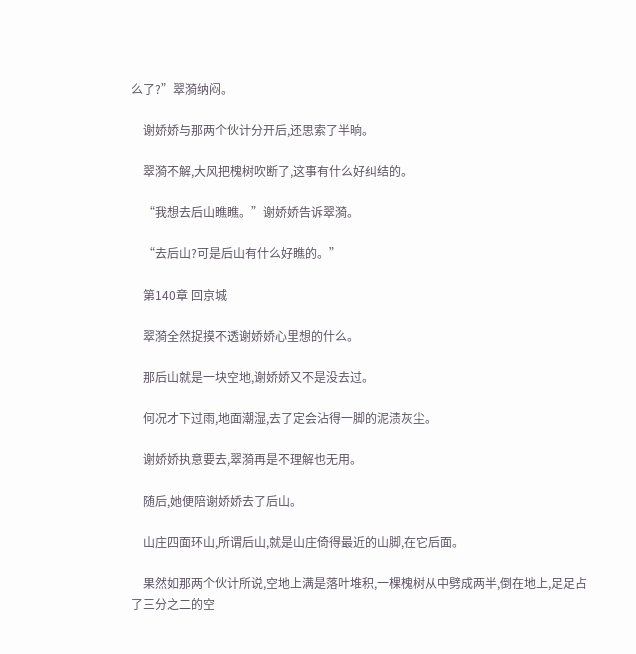么了?”翠漪纳闷。

    谢娇娇与那两个伙计分开后,还思索了半晌。

    翠漪不解,大风把槐树吹断了,这事有什么好纠结的。

    “我想去后山瞧瞧。”谢娇娇告诉翠漪。

    “去后山?可是后山有什么好瞧的。”

    第140章 回京城

    翠漪全然捉摸不透谢娇娇心里想的什么。

    那后山就是一块空地,谢娇娇又不是没去过。

    何况才下过雨,地面潮湿,去了定会沾得一脚的泥渍灰尘。

    谢娇娇执意要去,翠漪再是不理解也无用。

    随后,她便陪谢娇娇去了后山。

    山庄四面环山,所谓后山,就是山庄倚得最近的山脚,在它后面。

    果然如那两个伙计所说,空地上满是落叶堆积,一棵槐树从中劈成两半,倒在地上,足足占了三分之二的空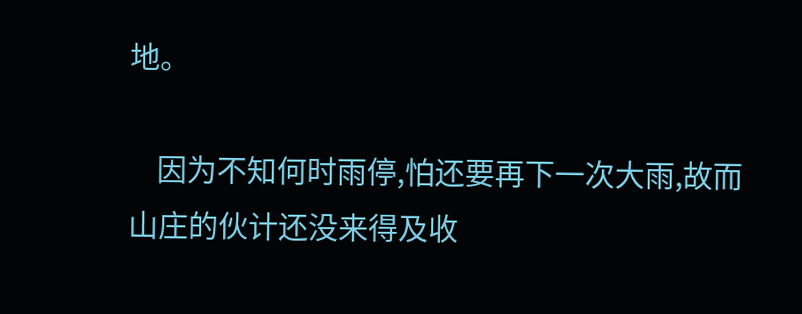地。

    因为不知何时雨停,怕还要再下一次大雨,故而山庄的伙计还没来得及收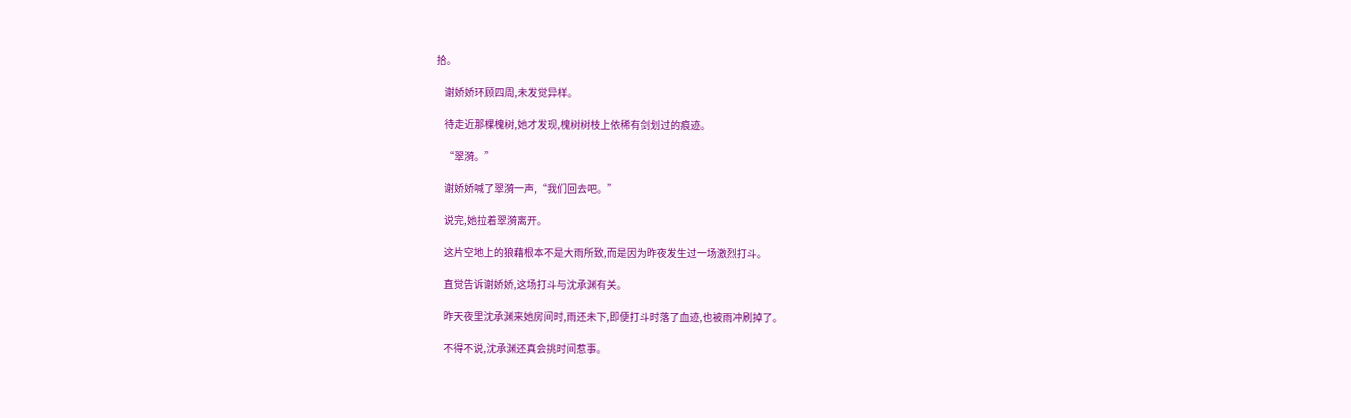拾。

    谢娇娇环顾四周,未发觉异样。

    待走近那棵槐树,她才发现,槐树树枝上依稀有剑划过的痕迹。

    “翠漪。”

    谢娇娇喊了翠漪一声,“我们回去吧。”

    说完,她拉着翠漪离开。

    这片空地上的狼藉根本不是大雨所致,而是因为昨夜发生过一场激烈打斗。

    直觉告诉谢娇娇,这场打斗与沈承渊有关。

    昨天夜里沈承渊来她房间时,雨还未下,即便打斗时落了血迹,也被雨冲刷掉了。

    不得不说,沈承渊还真会挑时间惹事。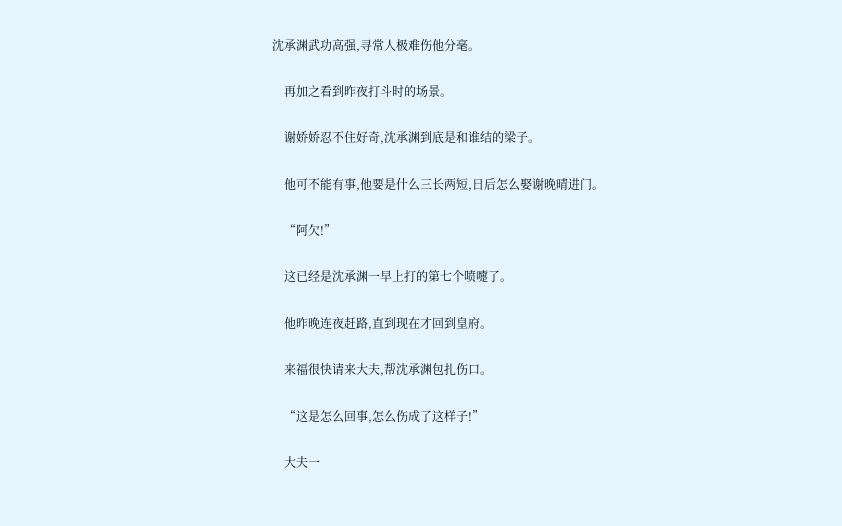沈承渊武功高强,寻常人极难伤他分毫。

    再加之看到昨夜打斗时的场景。

    谢娇娇忍不住好奇,沈承渊到底是和谁结的梁子。

    他可不能有事,他要是什么三长两短,日后怎么娶谢晚晴进门。

    “阿欠!”

    这已经是沈承渊一早上打的第七个喷嚏了。

    他昨晚连夜赶路,直到现在才回到皇府。

    来福很快请来大夫,帮沈承渊包扎伤口。

    “这是怎么回事,怎么伤成了这样子!”

    大夫一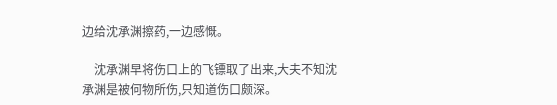边给沈承渊擦药,一边感慨。

    沈承渊早将伤口上的飞镖取了出来,大夫不知沈承渊是被何物所伤,只知道伤口颇深。